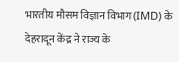भारतीय मौसम विज्ञान विभाग (IMD) के देहरादून केंद्र ने राज्य के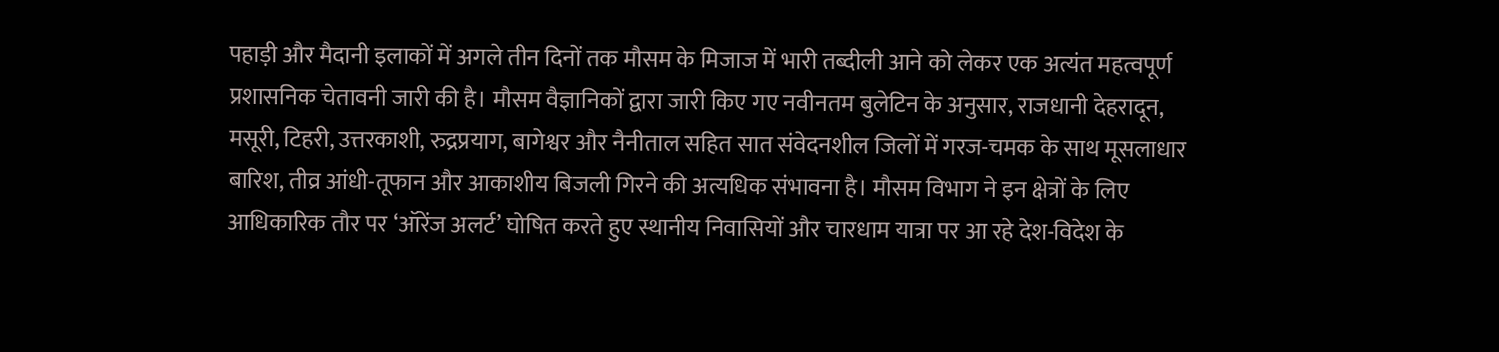पहाड़ी और मैदानी इलाकों में अगले तीन दिनों तक मौसम के मिजाज में भारी तब्दीली आने को लेकर एक अत्यंत महत्वपूर्ण प्रशासनिक चेतावनी जारी की है। मौसम वैज्ञानिकों द्वारा जारी किए गए नवीनतम बुलेटिन के अनुसार, राजधानी देहरादून, मसूरी, टिहरी, उत्तरकाशी, रुद्रप्रयाग, बागेश्वर और नैनीताल सहित सात संवेदनशील जिलों में गरज-चमक के साथ मूसलाधार बारिश, तीव्र आंधी-तूफान और आकाशीय बिजली गिरने की अत्यधिक संभावना है। मौसम विभाग ने इन क्षेत्रों के लिए आधिकारिक तौर पर ‘ऑरेंज अलर्ट’ घोषित करते हुए स्थानीय निवासियों और चारधाम यात्रा पर आ रहे देश-विदेश के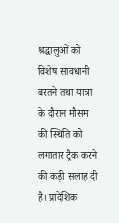श्रद्धालुओं को विशेष सावधानी बरतने तथा यात्रा के दौरान मौसम की स्थिति को लगातार ट्रैक करने की कड़ी सलाह दी है। प्रादेशिक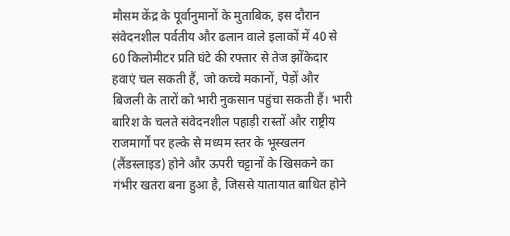मौसम केंद्र के पूर्वानुमानों के मुताबिक, इस दौरान संवेदनशील पर्वतीय और ढलान वाले इलाकों में 40 से 60 किलोमीटर प्रति घंटे की रफ्तार से तेज झोंकेदार हवाएं चल सकती हैं, जो कच्चे मकानों, पेड़ों और बिजली के तारों को भारी नुकसान पहुंचा सकती हैं। भारी बारिश के चलते संवेदनशील पहाड़ी रास्तों और राष्ट्रीय राजमार्गों पर हल्के से मध्यम स्तर के भूस्खलन (लैंडस्लाइड) होने और ऊपरी चट्टानों के खिसकने का गंभीर खतरा बना हुआ है, जिससे यातायात बाधित होने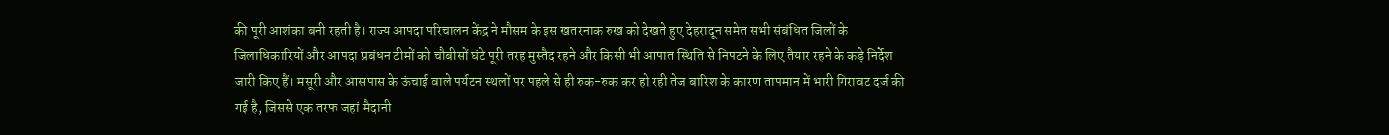की पूरी आशंका बनी रहती है। राज्य आपदा परिचालन केंद्र ने मौसम के इस खतरनाक रुख को देखते हुए देहरादून समेत सभी संबंधित जिलों के जिलाधिकारियों और आपदा प्रबंधन टीमों को चौबीसों घंटे पूरी तरह मुस्तैद रहने और किसी भी आपात स्थिति से निपटने के लिए तैयार रहने के कड़े निर्देश जारी किए हैं। मसूरी और आसपास के ऊंचाई वाले पर्यटन स्थलों पर पहले से ही रुक-रुक कर हो रही तेज बारिश के कारण तापमान में भारी गिरावट दर्ज की गई है, जिससे एक तरफ जहां मैदानी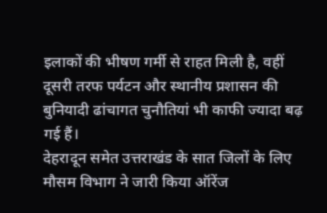इलाकों की भीषण गर्मी से राहत मिली है, वहीं दूसरी तरफ पर्यटन और स्थानीय प्रशासन की बुनियादी ढांचागत चुनौतियां भी काफी ज्यादा बढ़ गई हैं।
देहरादून समेत उत्तराखंड के सात जिलों के लिए मौसम विभाग ने जारी किया ऑरेंज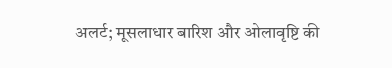अलर्ट; मूसलाधार बारिश और ओलावृष्टि की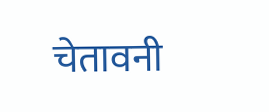चेतावनी